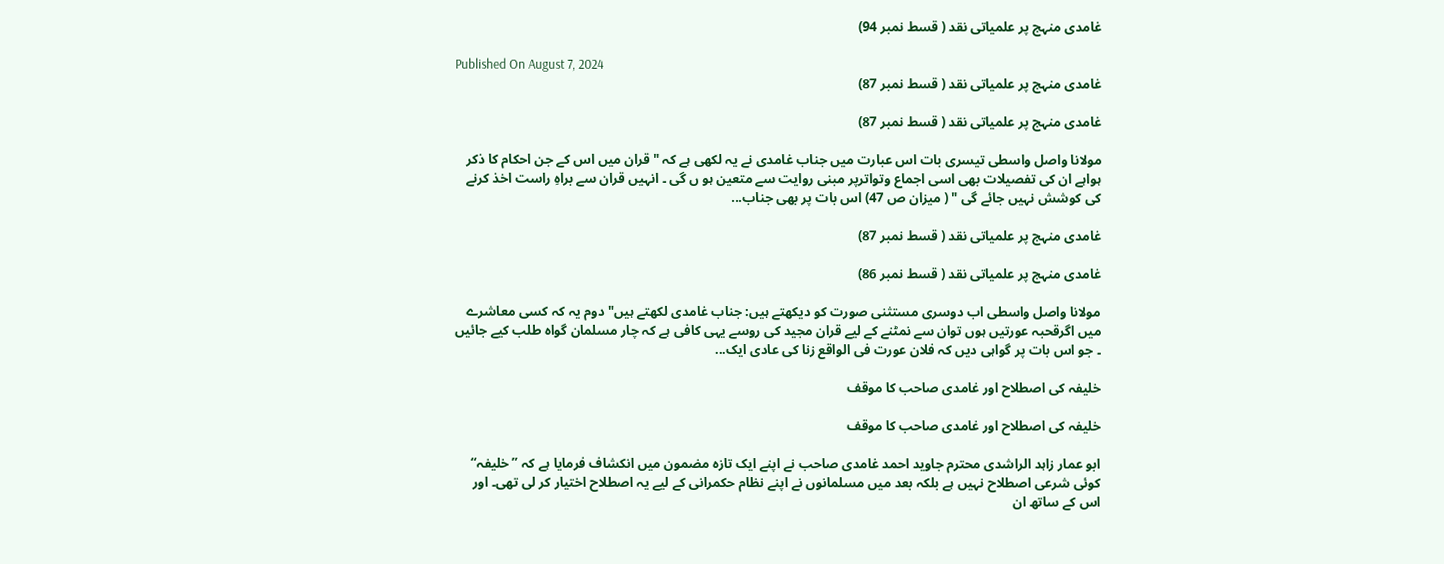غامدی منہج پر علمیاتی نقد ( قسط نمبر 94)

Published On August 7, 2024
غامدی منہج پر علمیاتی نقد ( قسط نمبر 87)

غامدی منہج پر علمیاتی نقد ( قسط نمبر 87)

مولانا واصل واسطی تیسری بات اس عبارت میں جناب غامدی نے یہ لکھی ہے کہ "قران میں اس کے جن احکام کا ذکر ہواہے ان کی تفصیلات بھی اسی اجماع وتواترپر مبنی روایت سے متعین ہو ں گی ۔ انہیں قران سے براہِ راست اخذ کرنے کی کوشش نہیں جائے گی " ( میزان ص 47) اس بات پر بھی جناب...

غامدی منہج پر علمیاتی نقد ( قسط نمبر 87)

غامدی منہج پر علمیاتی نقد ( قسط نمبر 86)

مولانا واصل واسطی اب دوسری مستثنی صورت کو دیکھتے ہیں: جناب غامدی لکھتے ہیں" دوم یہ کہ کسی معاشرے میں اگرقحبہ عورتیں ہوں توان سے نمٹنے کے لیے قران مجید کی روسے یہی کافی ہے کہ چار مسلمان گواہ طلب کیے جائیں ۔ جو اس بات پر گواہی دیں کہ فلان عورت فی الواقع زنا کی عادی ایک...

خلیفہ کی اصطلاح اور غامدی صاحب کا موقف

خلیفہ کی اصطلاح اور غامدی صاحب کا موقف

ابو عمار زاہد الراشدی محترم جاوید احمد غامدی صاحب نے اپنے ایک تازہ مضمون میں انکشاف فرمایا ہے کہ ’’خلیفہ‘‘ کوئی شرعی اصطلاح نہیں ہے بلکہ بعد میں مسلمانوں نے اپنے نظام حکمرانی کے لیے یہ اصطلاح اختیار کر لی تھی۔ اور اس کے ساتھ ان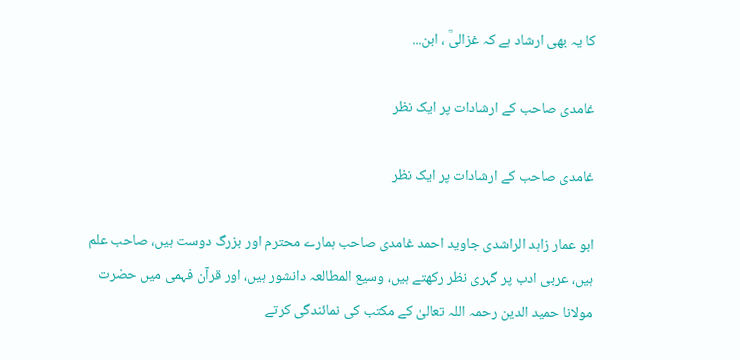کا یہ بھی ارشاد ہے کہ غزالیؒ ، ابن...

غامدی صاحب کے ارشادات پر ایک نظر

غامدی صاحب کے ارشادات پر ایک نظر

ابو عمار زاہد الراشدی جاوید احمد غامدی صاحب ہمارے محترم اور بزرگ دوست ہیں، صاحب علم ہیں، عربی ادب پر گہری نظر رکھتے ہیں، وسیع المطالعہ دانشور ہیں، اور قرآن فہمی میں حضرت مولانا حمید الدین رحمہ اللہ تعالیٰ کے مکتب کی نمائندگی کرتے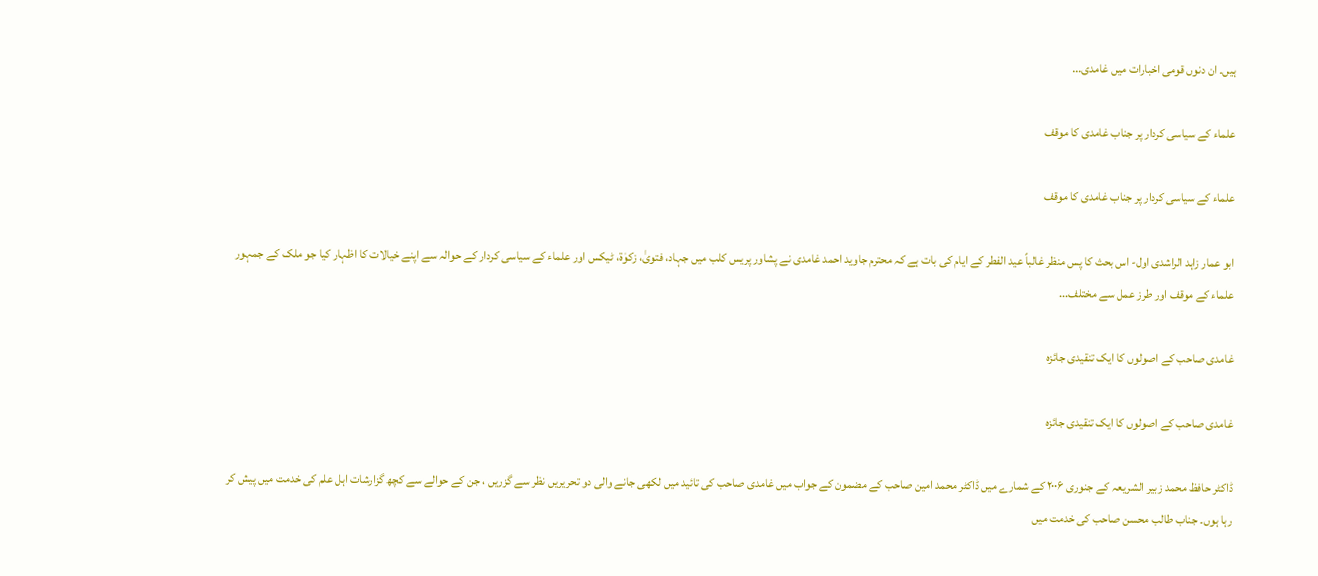ہیں۔ ان دنوں قومی اخبارات میں غامدی...

علماء کے سیاسی کردار پر جناب غامدی کا موقف

علماء کے سیاسی کردار پر جناب غامدی کا موقف

ابو عمار زاہد الراشدی اول- اس بحث کا پس منظر غالباً عید الفطر کے ایام کی بات ہے کہ محترم جاوید احمد غامدی نے پشاور پریس کلب میں جہاد، فتویٰ، زکوٰۃ، ٹیکس اور علماء کے سیاسی کردار کے حوالہ سے اپنے خیالات کا اظہار کیا جو ملک کے جمہور علماء کے موقف اور طرز عمل سے مختلف...

غامدی صاحب کے اصولوں کا ایک تنقیدی جائزہ

غامدی صاحب کے اصولوں کا ایک تنقیدی جائزہ

ڈاکٹر حافظ محمد زبیر الشریعہ کے جنوری ۲۰۰۶ کے شمارے میں ڈاکٹر محمد امین صاحب کے مضمون کے جواب میں غامدی صاحب کی تائید میں لکھی جانے والی دو تحریریں نظر سے گزریں ، جن کے حوالے سے کچھ گزارشات اہل علم کی خدمت میں پیش کر رہا ہوں۔ جناب طالب محسن صاحب کی خدمت میں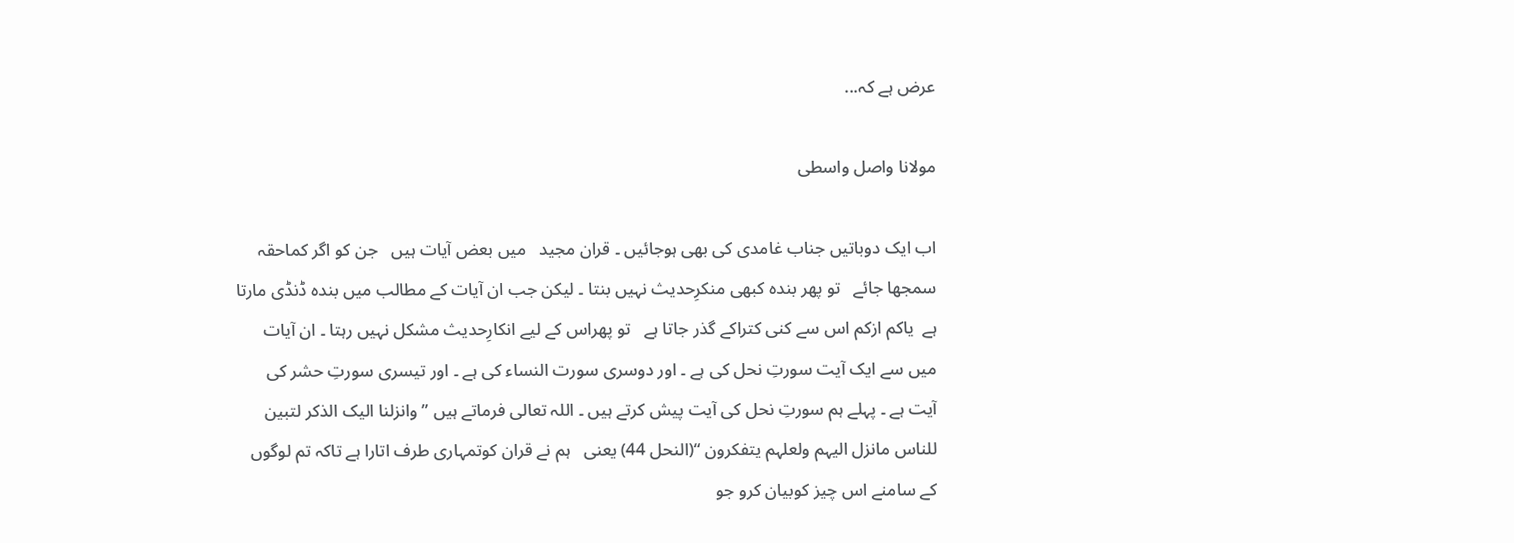عرض ہے کہ...

مولانا واصل واسطی

اب ایک دوباتیں جناب غامدی کی بھی ہوجائیں ۔ قران مجید   میں بعض آیات ہیں   جن کو اگر کماحقہ سمجھا جائے   تو پھر بندہ کبھی منکرِحدیث نہیں بنتا ۔ لیکن جب ان آیات کے مطالب میں بندہ ڈنڈی مارتا ہے  یاکم ازکم اس سے کنی کتراکے گذر جاتا ہے   تو پھراس کے لیے انکارِحدیث مشکل نہیں رہتا ۔ ان آیات میں سے ایک آیت سورتِ نحل کی ہے ۔ اور دوسری سورت النساء کی ہے ۔ اور تیسری سورتِ حشر کی آیت ہے ۔ پہلے ہم سورتِ نحل کی آیت پیش کرتے ہیں ۔ اللہ تعالی فرماتے ہیں ” وانزلنا الیک الذکر لتبین للناس مانزل الیہم ولعلہم یتفکرون “(النحل 44) یعنی   ہم نے قران کوتمہاری طرف اتارا ہے تاکہ تم لوگوں کے سامنے اس چیز کوبیان کرو جو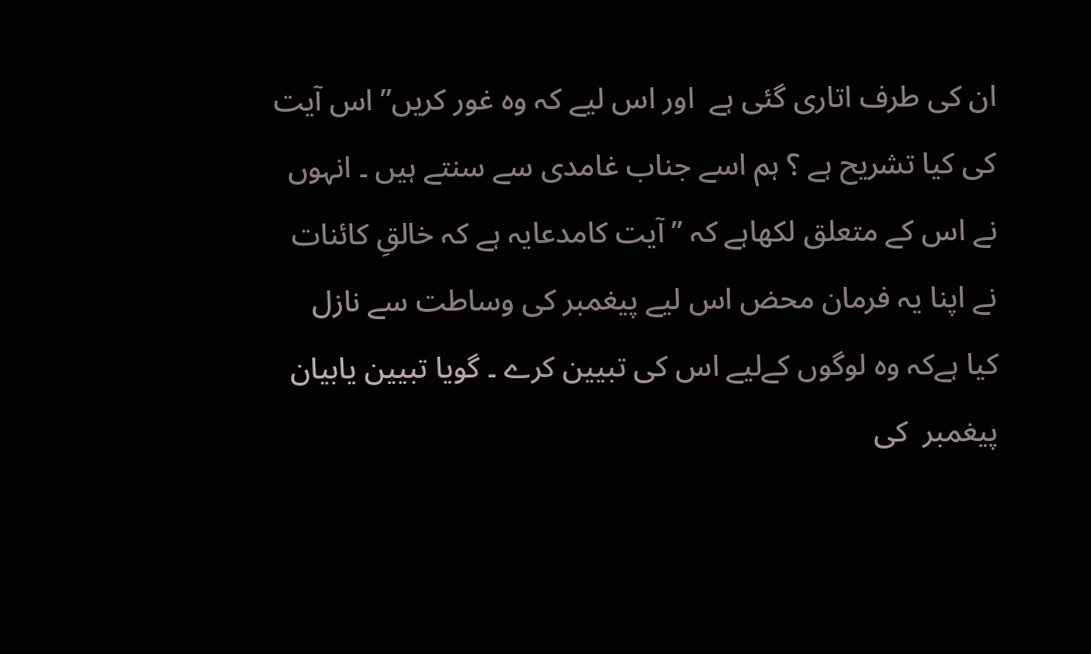ان کی طرف اتاری گئی ہے  اور اس لیے کہ وہ غور کریں” اس آیت کی کیا تشریح ہے ؟ ہم اسے جناب غامدی سے سنتے ہیں ۔ انہوں نے اس کے متعلق لکھاہے کہ ” آیت کامدعایہ ہے کہ خالقِ کائنات نے اپنا یہ فرمان محض اس لیے پیغمبر کی وساطت سے نازل کیا ہےکہ وہ لوگوں کےلیے اس کی تبیین کرے ۔ گویا تبیین یابیان پیغمبر  کی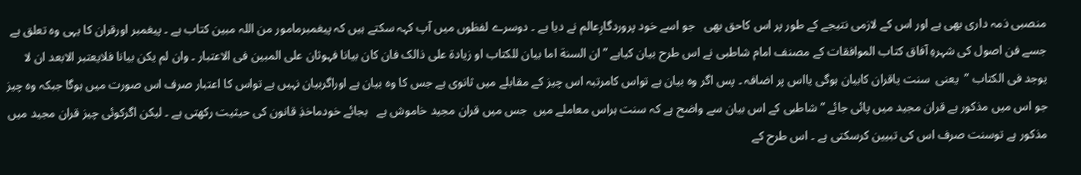منصبی ذمہ داری بھی ہے اور اس کے لازمی نتیجے کے طور پر اس کاحق بھی   جو اسے خود پروردگارِعالم نے دیا ہے ۔ دوسرے لفظوں میں آپ کہہ سکتے ہیں کہ پیغمبرمامور من اللہ مبین کتاب ہے ۔ پیغمبر اورقران کا یہی وہ تعلق ہے جسے فن اصول کی شہرہِ آفاق کتاب الموافقات کے مصنف امام شاطبی نے اس طرح بیان کیاہے ” ان السنة اما بیان للکتاب او زیادة علی ذالک فان کان بیانا فہوثان علی المبین فی الاعتبار ۔ وان لم یکن بیانا فلایعتبر الابعد ان لا یوجد فی الکتاب ”  یعنی  سنت یاقران کابیان ہوگی یااس پر اضافہ ۔ پس اگر وہ بیان ہے تواس کامرتبہ اس چیز کے مقابلے میں ثانوی ہے جس کا وہ بیان ہے اوراگربیان نہیں ہے تواس کا اعتبار صرف اس صورت میں ہوگا جبکہ وہ چیز جو اس میں مذکور ہے قران مجید میں پائی جائے ” شاطبی کے اس بیان سے واضح ہے کہ سنت ہراس معاملے میں  جس میں قران مجید خاموش ہے   بجائے خودماخذِ قانون کی حیثیت رکھتی ہے ۔ لیکن اگرکوئی چیز قران مجید میں مذکور ہے توسنت صرف اس کی تبیین کرسکتی ہے ۔ اس طرح کے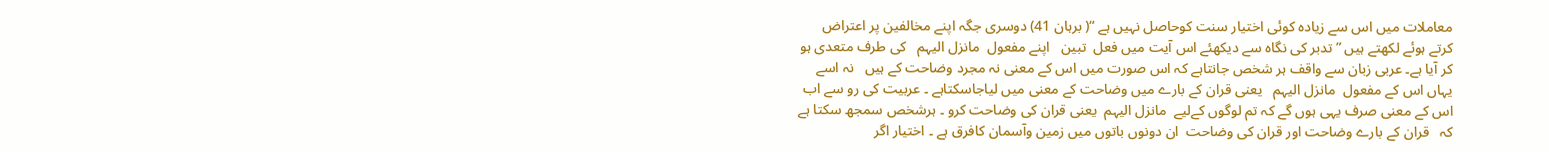معاملات میں اس سے زیادہ کوئی اختیار سنت کوحاصل نہیں ہے “( برہان 41) دوسری جگہ اپنے مخالفین پر اعتراض کرتے ہوئے لکھتے ہیں ” تدبر کی نگاہ سے دیکھئے اس آیت میں فعل  تبین   اپنے مفعول  مانزل الیہم   کی طرف متعدی ہو کر آیا ہے۔ عربی زبان سے واقف ہر شخص جانتاہے کہ اس صورت میں اس کے معنی نہ مجرد وضاحت کے ہیں   نہ اسے یہاں اس کے مفعول  مانزل الیہم   یعنی قران کے بارے میں وضاحت کے معنی میں لیاجاسکتاہے ۔ عربیت کی رو سے اب اس کے معنی صرف یہی ہوں گے کہ تم لوگوں کےلیے  مانزل الیہم  یعنی قران کی وضاحت کرو ۔ ہرشخص سمجھ سکتا ہے کہ   قران کے بارے وضاحت اور قران کی وضاحت  ان دونوں باتوں میں زمین وآسمان کافرق ہے ۔ اختیار اگر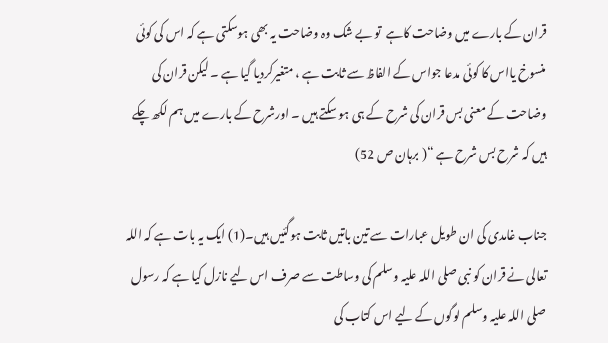قران کے بارے میں وضاحت کاہے  تو بے شک وہ وضاحت یہ بھی ہوسکتی ہے کہ اس کی کوئی منسوخ یااس کا کوئی مدعا جواس کے الفاظ سے ثابت ہے ، متغیرکردیا گیا ہے ۔ لیکن قران کی وضاحت کے معنی بس قران کی شرح کے ہی ہو سکتے ہیں ۔ اورشرح کے بارے میں ہم لکھ چکے ہیں کہ شرح بس شرح ہے “( برہان ص 52)

جناب غامدی کی ان طویل عبارات سے تین باتیں ثابت ہوگئیں ہیں۔(1) ایک یہ بات ہے کہ اللہ تعالی نے قران کو نبی صلی اللہ علیہ وسلم کی وساطت سے صرف اس لیے نازل کیا ہے کہ رسول صلی اللہ علیہ وسلم لوگوں کے لیے اس کتاب کی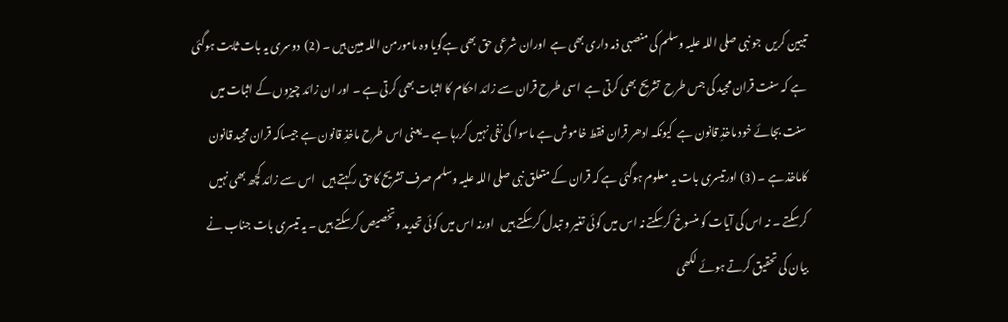تبیین کریں  جو نبی صلی اللہ علیہ وسلم کی منصبی ذمہ داری بھی ہے  اوران شرعی حق بھی ہےگویا وہ مامورمن اللہ مبین ہیں ۔ (2)  دوسری یہ بات ثابت ہوگئی  ہے کہ سنت قران مجید کی جس طرح  تشریح بھی کرتی ہے  اسی طرح قران سے زائد احکام کا اثبات بھی کرتی ہے ۔ اور ان زائد چیزوں کے اثبات میں سنت بجائے خود ماخذِ قانون ہے  کیونکہ ادھر قران فقط خاموش ہے ماسوا کی نفی نہیں کررہا ہے ۔یعنی اس طرح‌ ماخذِ قانون ہے جیساکہ قران مجید قانون کاماخذ ہے ۔ (3) اورتیسری بات یہ معلوم ہوگئی ہے کہ قران کے متعلق نبی صلی اللہ علیہ وسلم صرف تشریح کاحق رکہتے ہیں   اس سے زائد کچھ بھی نہیں کرسکتے ۔ نہ اس کی آیات کو منسوخ کرسکتے نہ اس میں کوئی تغیر و تبدل کرسکتے ہیں   اورنہ اس میں کوئی تحدید وتخصیص کرسکتے ہیں ۔ یہ تیسری بات جناب نے بیان کی تحقیق کرتے ہوئے لکھی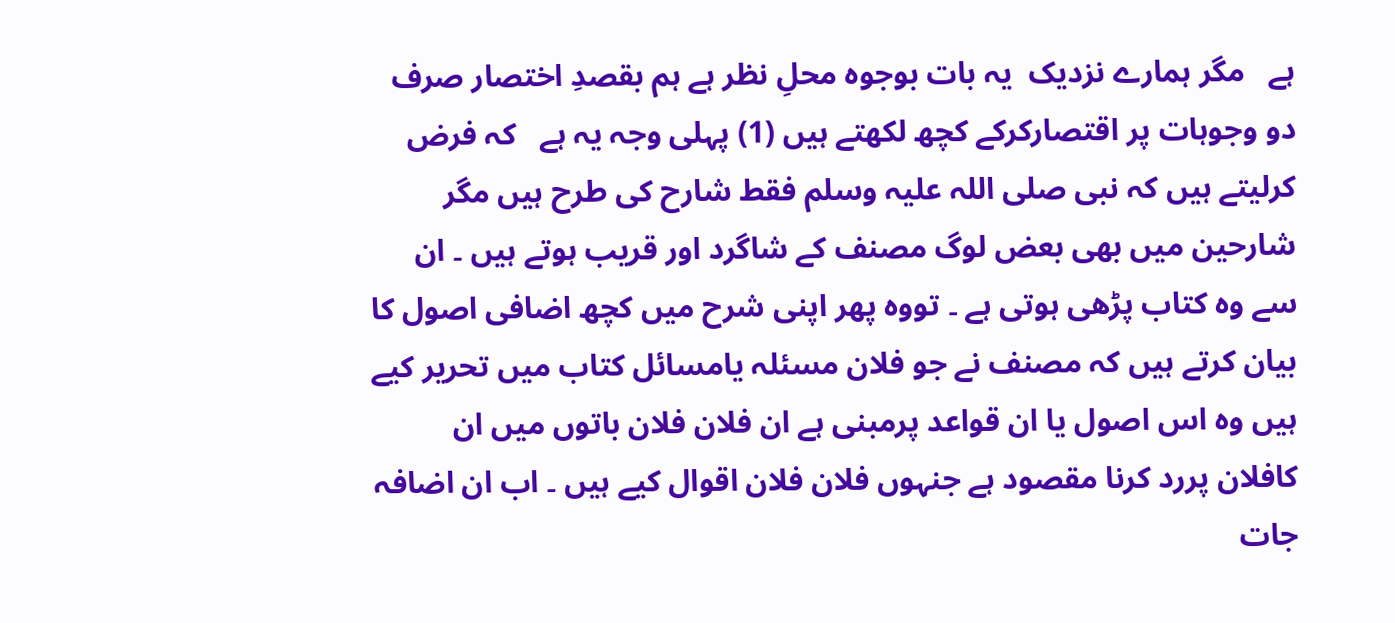ہے   مگر ہمارے نزدیک  یہ بات بوجوہ محلِ نظر ہے ہم بقصدِ اختصار صرف دو وجوہات پر اقتصارکرکے کچھ لکھتے ہیں (1) پہلی وجہ یہ ہے   کہ فرض کرلیتے ہیں کہ نبی صلی اللہ علیہ وسلم فقط شارح کی طرح ہیں مگر شارحین میں بھی بعض لوگ مصنف کے شاگرد اور قریب ہوتے ہیں ۔ ان سے وہ کتاب پڑھی ہوتی ہے ۔ تووہ پھر اپنی شرح میں کچھ اضافی اصول کا بیان کرتے ہیں کہ مصنف نے جو فلان مسئلہ یامسائل کتاب میں تحریر کیے ہیں وہ اس اصول یا ان قواعد پرمبنی ہے ان فلان فلان باتوں میں ان کافلان پررد کرنا مقصود ہے جنہوں فلان فلان اقوال کیے ہیں ۔ اب ان اضافہ جات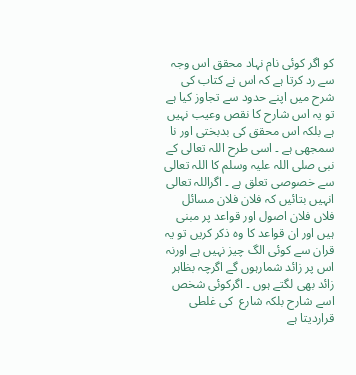کو اگر کوئی نام نہاد محقق اس وجہ سے رد کرتا ہے کہ اس نے کتاب کی شرح میں اپنے حدود سے تجاوز کیا ہے   تو یہ اس شارح کا نقص وعیب نہیں ہے بلکہ اس محقق کی بدبختی اور نا سمجھی ہے ۔ اسی طرح اللہ تعالی کے نبی صلی اللہ علیہ وسلم کا اللہ تعالی سے خصوصی تعلق ہے ۔ اگراللہ تعالی انہیں بتائیں کہ فلان فلان مسائل فلاں فلان اصول اور قواعد پر مبنی ہیں اور ان قواعد کا وہ ذکر کریں تو یہ قران سے کوئی الگ چیز نہیں ہے اورنہ اس پر زائد شمارہوں گے اگرچہ بظاہر زائد بھی لگتے ہوں ۔ اگرکوئی شخص اسے شارح بلکہ شارع  کی غلطی قراردیتا ہے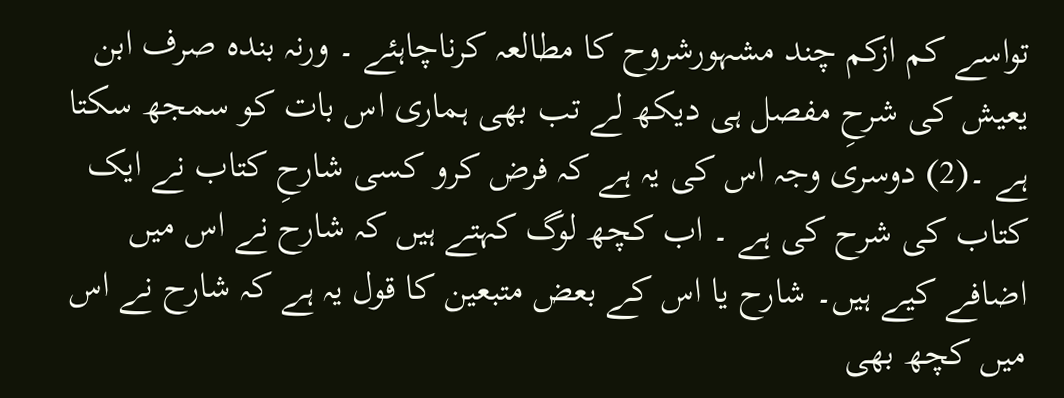تواسے کم ازکم چند مشہورشروح کا مطالعہ کرناچاہئے ۔ ورنہ بندہ صرف ابن یعیش کی شرحِ مفصل ہی دیکھ لے تب بھی ہماری اس بات کو سمجھ سکتا ہے ۔(2) دوسری وجہ اس کی یہ ہے کہ فرض کرو کسی شارحِ کتاب نے ایک کتاب کی شرح کی ہے ۔ اب کچھ لوگ کہتے ہیں کہ شارح نے اس میں اضافے کیے ہیں۔ شارح یا اس کے بعض متبعین کا قول یہ ہے کہ شارح نے اس میں کچھ بھی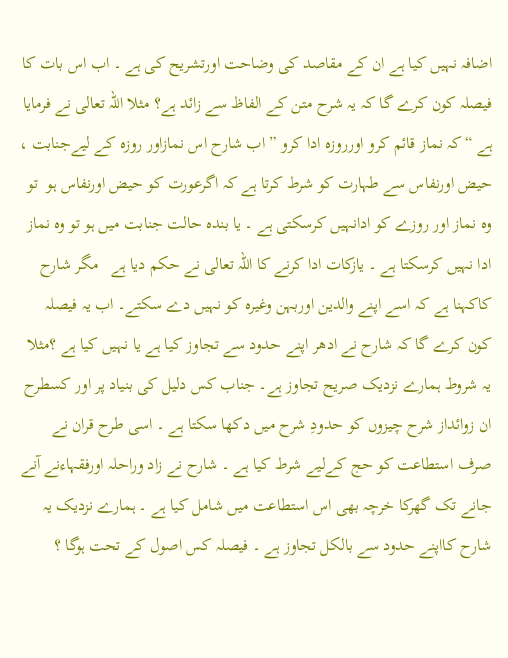اضافہ نہیں کیا ہے ان کے مقاصد کی وضاحت اورتشریح کی ہے ۔ اب اس بات کا فیصلہ کون کرے گا کہ یہ شرح متن کے الفاظ سے زائد ہے؟ مثلا اللہ تعالی نے فرمایا ہے “کہ نماز قائم کرو اورروزہ ادا کرو ” اب شارح اس نمازاور روزہ کے لیےجنابت ، حیض اورنفاس سے طہارت کو شرط کرتا ہے کہ اگرعورت کو حیض اورنفاس ہو  تو وہ نماز اور روزے کو ادانہیں کرسکتی ہے ۔ یا بندہ حالت جنابت میں ہو تو وہ نماز ادا نہیں کرسکتا ہے ۔ یازکات ادا کرنے کا اللہ تعالی نے حکم دیا ہے   مگر شارح کاکہنا ہے کہ اسے اپنے والدین اوربہن وغیرہ کو نہیں دے سکتے۔ اب یہ فیصلہ کون کرے گا کہ شارح نے ادھر اپنے حدود سے تجاوز کیا ہے یا نہیں کیا ہے ؟مثلا یہ شروط ہمارے نزدیک صریح تجاوز ہے۔ جناب کس دلیل کی بنیاد پر اور کسطرح ان زوائداز شرح چیزوں کو حدودِ شرح میں دکھا سکتا ہے ۔ اسی طرح قران نے صرف استطاعت کو حج کےلیے شرط کیا ہے ۔ شارح نے زاد وراحلہ اورفقہاءنے آنے جانے تک گھرکا خرچہ بھی اس استطاعت میں شامل کیا ہے ۔ ہمارے نزدیک یہ شارح کااپنے حدود سے بالکل تجاوز ہے ۔ فیصلہ کس اصول کے تحت ہوگا ؟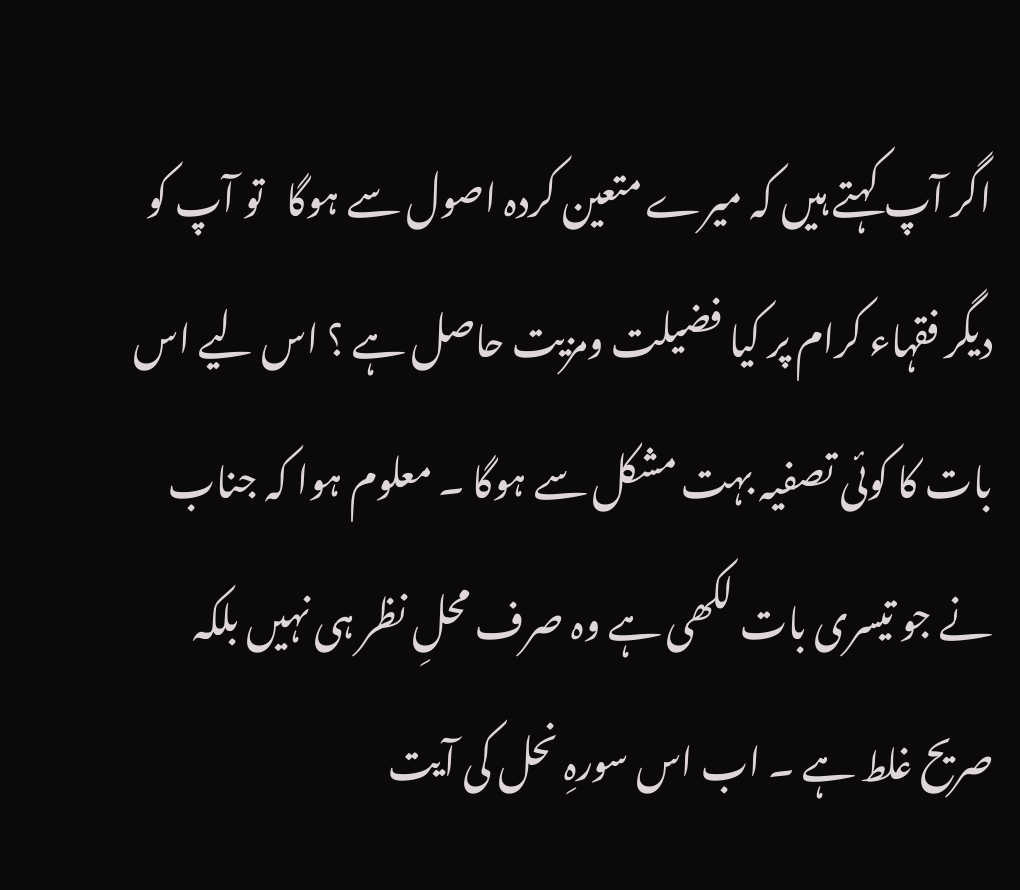اگر آپ کہتے ہیں کہ میرے متعین کردہ اصول سے ہوگا   تو آپ کو دیگر فقہاء کرام پر کیا فضیلت ومزیت حاصل ہے ؟ اس لیے اس بات کا کوئی تصفیہ بہت مشکل سے ہوگا ۔ معلوم ہوا کہ جناب نے جو تیسری بات لکھی ہے وہ صرف محلِ نظر ہی نہیں بلکہ صریح غلط ہے ۔ اب اس سورہِ نحل کی آیت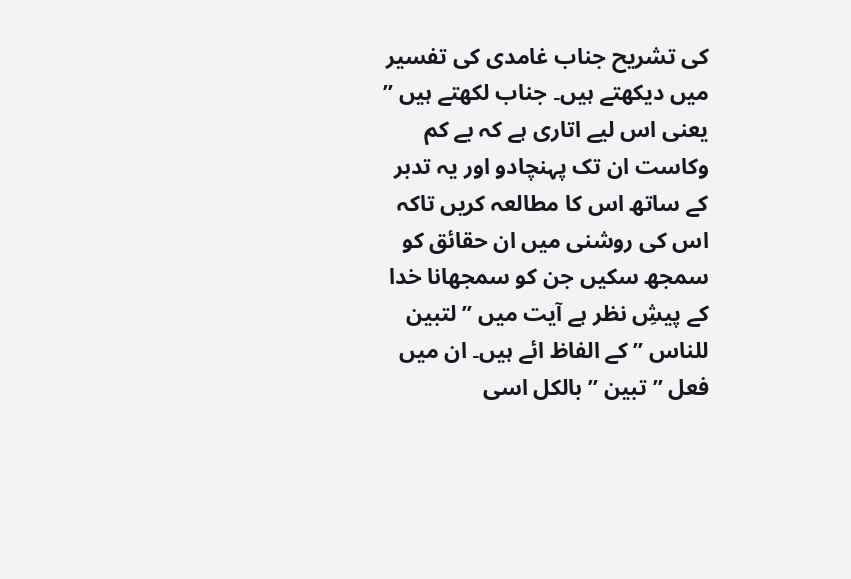کی تشریح جناب غامدی کی تفسیر میں دیکھتے ہیں۔ جناب لکھتے ہیں ” یعنی اس لیے اتاری ہے کہ بے کم وکاست ان تک پہنچادو اور یہ تدبر کے ساتھ اس کا مطالعہ کریں تاکہ اس کی روشنی میں ان حقائق کو سمجھ سکیں جن کو سمجھانا خدا کے پیشِ نظر ہے آیت میں ” لتبین  للناس ” کے الفاظ ائے ہیں۔ ان میں فعل ” تبین ” بالکل اسی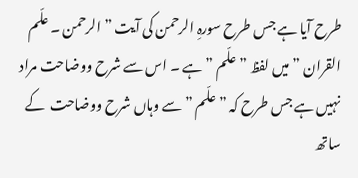طرح آیا ہے جس طرح سورہِ الرحمن کی آیت ” الرحمن ۔ علّم القران ” میں لفظ ” علّم ” ہے ۔ اس سے شرح ووضاحت مراد نہیں ہے جس طرح کہ ” علّم ” سے وہاں شرح ووضاحت  کے ساتھ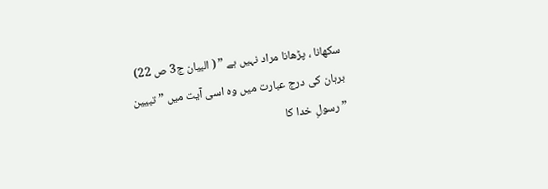سکھانا ، پڑھانا مراد نہیں ہے ” ( البیان ج3 ص 22)  برہان کی درج عبارت میں وہ اسی آیت میں ” تبیین ” رسولِ خدا کا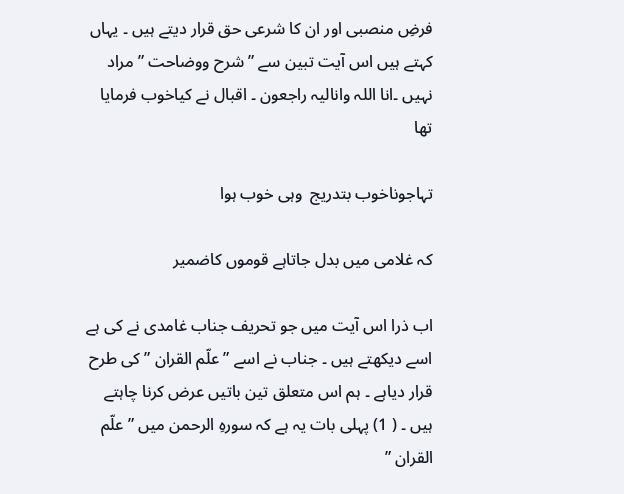فرضِ منصبی اور ان کا شرعی حق قرار دیتے ہیں ۔ یہاں کہتے ہیں اس آیت تبین سے ” شرح ووضاحت ” مراد نہیں ۔انا اللہ وانالیہ راجعون ۔ اقبال نے کیاخوب فرمایا تھا

تہاجوناخوب بتدریج  وہی خوب ہوا

کہ غلامی میں بدل جاتاہے قوموں کاضمیر

اب ذرا اس آیت میں جو تحریف جناب غامدی نے کی ہے  اسے دیکھتے ہیں ۔ جناب نے اسے ” علّم القران ” کی طرح قرار دیاہے ۔ ہم اس متعلق تین باتیں عرض کرنا چاہتے ہیں ۔ ( 1) پہلی بات یہ ہے کہ سورہِ الرحمن میں ” علّم القران ”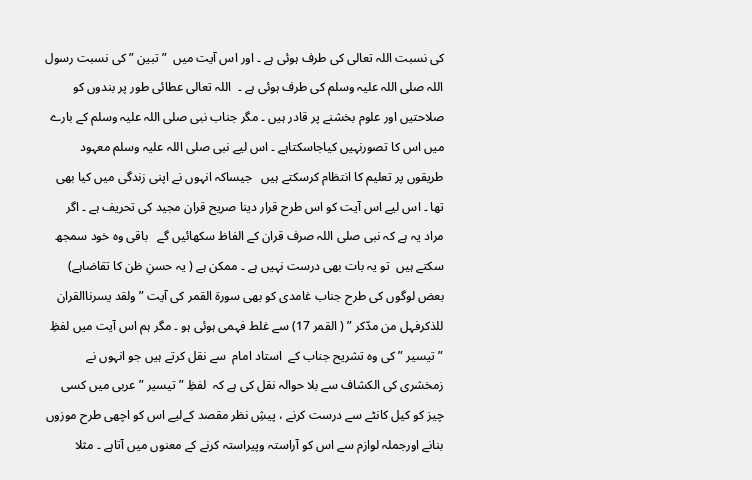کی نسبت اللہ تعالی کی طرف ہوئی ہے ۔ اور اس آیت میں  ” تبین ” کی نسبت رسول اللہ صلی اللہ علیہ وسلم کی طرف ہوئی ہے ۔  اللہ تعالی عطائی طور پر بندوں کو صلاحتیں اور علوم بخشنے پر قادر ہیں ۔ مگر جناب نبی صلی اللہ علیہ وسلم کے بارے میں اس کا تصورنہیں کیاجاسکتاہے ۔ اس لیے نبی صلی اللہ علیہ وسلم معہود طریقوں پر تعلیم کا انتظام کرسکتے ہیں   جیساکہ انہوں نے اپنی زندگی میں کیا بھی تھا ۔ اس لیے اس آیت کو اس طرح قرار دینا صریح قران مجید کی تحریف ہے ۔ اگر مراد یہ ہے کہ نبی صلی اللہ صرف قران کے الفاظ سکھائیں گے   باقی وہ خود سمجھ سکتے ہیں  تو یہ بات بھی درست نہیں ہے ۔ ممکن ہے ( یہ حسنِ ظن کا تقاضاہے) بعض لوگوں کی طرح جناب غامدی کو بھی سورة القمر کی آیت ” ولقد یسرناالقران للذکرفہل من مدّکر ” ( القمر 17) سے غلط فہمی ہوئی ہو ۔ مگر ہم اس آیت میں لفظِ ” تیسیر ” کی وہ تشریح جناب کے  استاد امام  سے نقل کرتے ہیں جو انہوں نے زمخشری کی الکشاف سے بلا حوالہ نقل کی ہے کہ  لفظِ ” تیسیر ” عربی میں کسی چیز کو کیل کانٹے سے درست کرنے ، پیشِ نظر مقصد کےلیے اس کو اچھی طرح موزوں بنانے اورجملہ لوازم سے اس کو آراستہ وپیراستہ کرنے کے معنوں میں آتاہے ۔ مثلا‌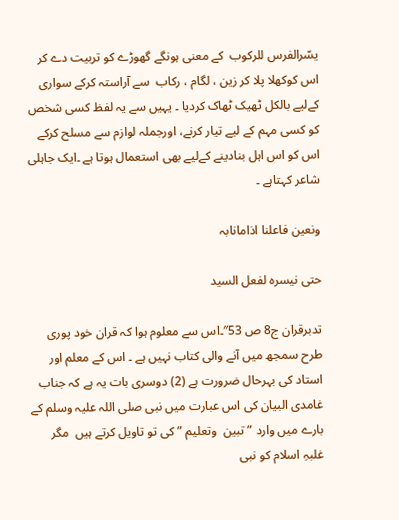یسّرالفرس للرکوب  کے معنی ہونگے گھوڑے کو تربیت دے کر  اس کوکھلا پلا کر زین ، لگام ، رکاب  سے آراستہ کرکے سواری کےلیے بالکل ٹھیک ٹھاک کردیا ۔ یہیں سے یہ لفظ کسی شخص کو کسی مہم کے لیے تیار کرنے، اورجملہ لوازم سے مسلح کرکے اس کو اس اہل بنادینے کےلیے بھی استعمال ہوتا ہے ۔ایک جاہلی شاعر کہتاہے ۔

ونعین فاعلنا اذامانابہ

حتی نیسرہ لفعل السید

تدبرقران ج8 ص 53″۔اس سے معلوم ہوا کہ قران خود پوری طرح سمجھ میں آنے والی کتاب نہیں ہے ۔ اس کے معلم اور استاد کی بہرحال ضرورت ہے (2) دوسری بات یہ ہے کہ جناب غامدی البیان کی اس عبارت میں نبی صلی اللہ علیہ وسلم کے بارے میں وارد ” تبین  وتعلیم ” کی تو تاویل کرتے ہیں  مگر غلبہِ اسلام کو نبی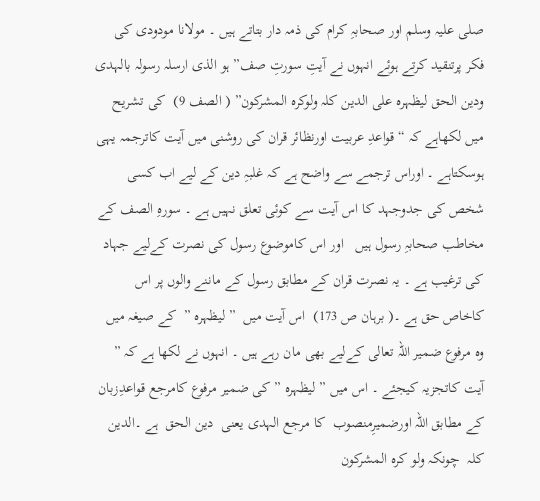صلی علیہ وسلم اور صحابہِ کرام کی ذمہ دار بتاتے ہیں ۔ مولانا مودودی کی فکر پرتنقید کرتے ہوئے انہوں نے آیتِ سورتِ صف” ہو الذی ارسلہ رسولہ بالہدی ودین الحق لیظہرہ علی الدین کلہ ولوکرہ المشرکون” ( الصف 9)  کی تشریح میں لکھاہے کہ “قواعدِ عربیت اورنظائر قران کی روشنی میں آیت کاترجمہ یہی ہوسکتاہے ۔ اوراس ترجمے سے واضح ہے کہ غلبہِ دین کے لیے اب کسی شخص کی جدوجہد کا اس آیت سے کوئی تعلق نہیں ہے ۔ سورہِ الصف کے مخاطب صحابہِ رسول ہیں   اور اس کاموضوع رسول کی نصرت کےلیے جہاد کی ترغیب ہے ۔ یہ نصرت قران کے مطابق رسول کے ماننے والوں پر اس کاخاص حق ہے ۔( برہان ص 173)  اس آیت میں  ” لیظہرہ ”  کے صیغہ میں وہ مرفوع ضمیر اللہ تعالی کےلیے بھی مان رہے ہیں ۔ انہوں نے لکھا ہے کہ ” آیت کاتجزیہ کیجئے ۔ اس میں ” لیظہرہ ” کی ضمیر مرفوع کامرجع قواعدِزبان کے مطابق اللہ اورضمیرِمنصوب  کا مرجع الہدی یعنی  دین الحق  ہے ۔الدین کلہ  چونکہ ولو کرہ المشرکون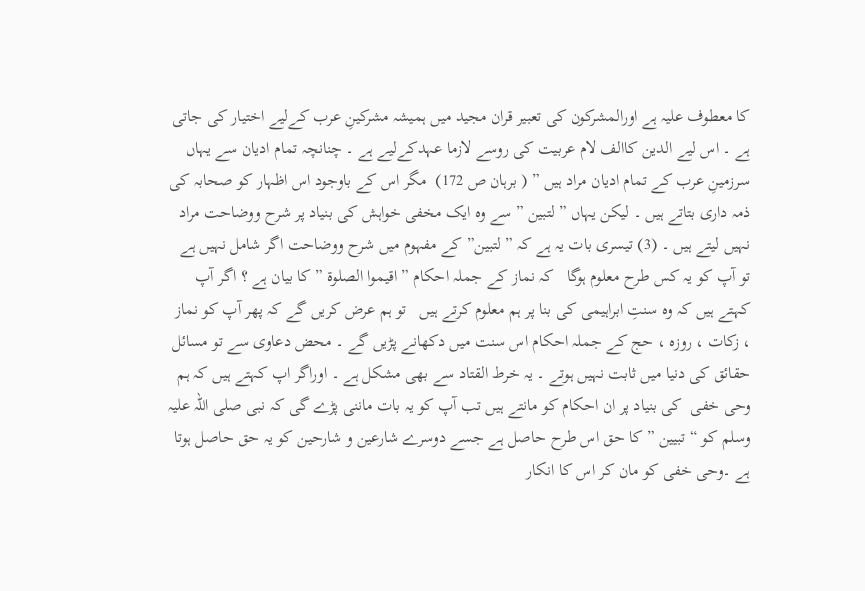کا معطوف علیہ ہے اورالمشرکون کی تعبیر قران مجید میں ہمیشہ مشرکینِ عرب کےلیے اختیار کی جاتی ہے ۔ اس لیے الدین کاالف لام عربیت کی روسے لازما عہدکےلیے ہے ۔ چنانچہ تمام ادیان سے یہاں سرزمینِ عرب کے تمام ادیان مراد ہیں ” ( برہان ص 172)  مگر اس کے باوجود اس اظہار کو صحابہ کی ذمہ داری بتاتے ہیں ۔ لیکن یہاں ” لتبین ” سے وہ ایک مخفی خواہش کی بنیاد پر شرح ووضاحت مراد نہیں لیتے ہیں ۔ (3) تیسری بات یہ ہے کہ ” لتبین”کے مفہوم میں شرح ووضاحت اگر شامل نہیں ہے   تو آپ کو یہ کس طرح معلوم ہوگا   کہ نماز کے جملہ احکام ” اقیموا الصلوة ” کا بیان ہے ؟ اگر آپ کہتے ہیں کہ وہ سنتِ ابراہیمی کی بنا پر ہم معلوم کرتے ہیں   تو ہم عرض کریں گے کہ پھر آپ کو نماز ، زکات ، روزہ ، حج کے جملہ احکام اس سنت میں دکھانے پڑیں گے ۔ محض دعاوی سے تو مسائل حقائق کی دنیا میں ثابت نہیں ہوتے ۔ یہ خرط القتاد سے بھی مشکل ہے ۔ اوراگر اپ کہتے ہیں کہ ہم  وحی خفی  کی بنیاد پر ان احکام کو مانتے ہیں تب آپ کو یہ بات ماننی پڑے گی کہ نبی صلی اللہ علیہ وسلم کو “تبیین ” کا حق اس طرح حاصل ہے جسے دوسرے شارعین و شارحین کو یہ حق حاصل ہوتا ہے ۔وحی خفی کو مان کر اس کا انکار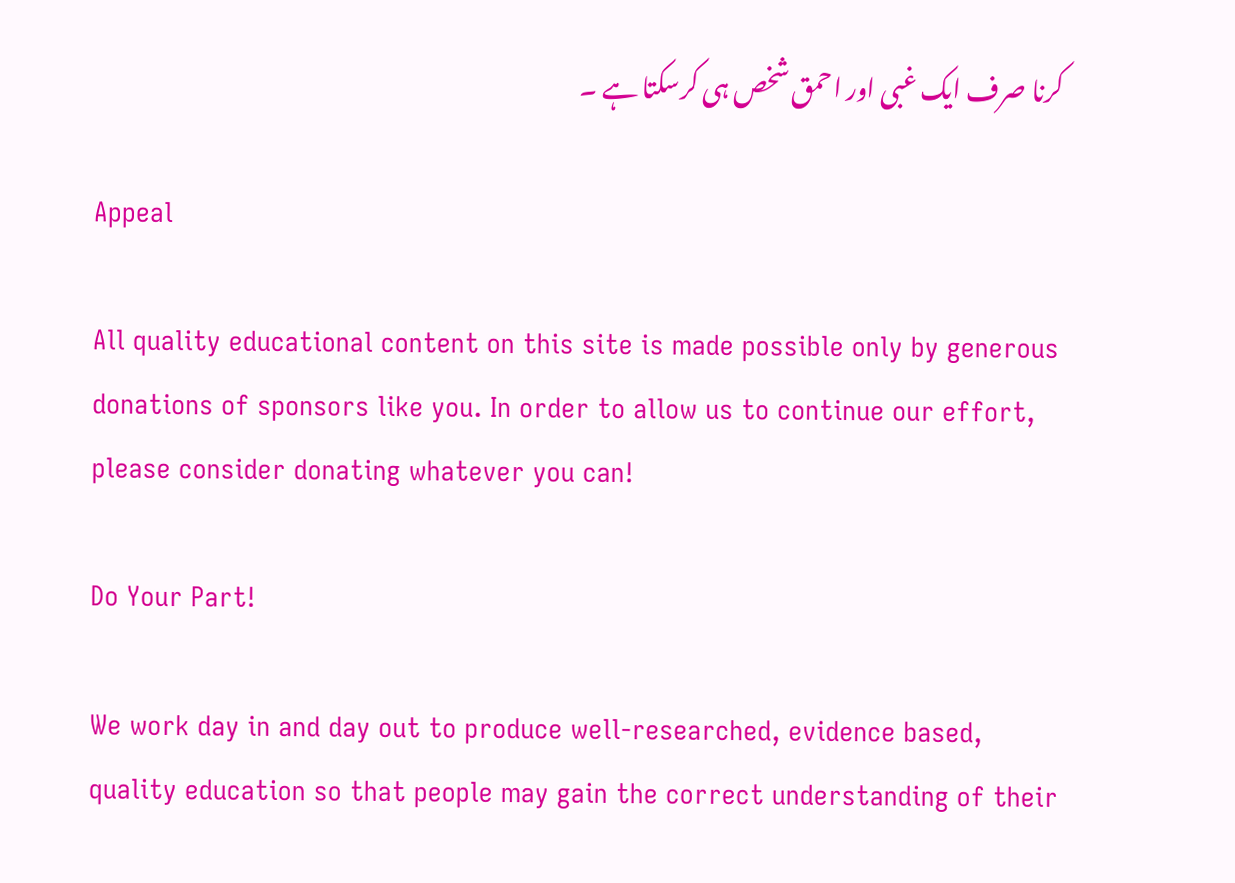کرنا صرف ایک غبی اور احمق شخص ہی کرسکتا ہے ۔

Appeal

All quality educational content on this site is made possible only by generous donations of sponsors like you. In order to allow us to continue our effort, please consider donating whatever you can!

Do Your Part!

We work day in and day out to produce well-researched, evidence based, quality education so that people may gain the correct understanding of their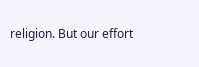religion. But our effort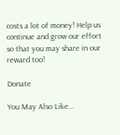costs a lot of money! Help us continue and grow our effort so that you may share in our reward too!

Donate

You May Also Like…